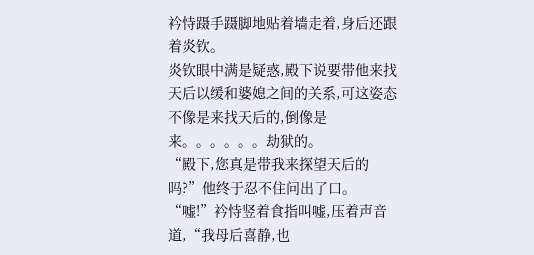衿恃蹑手蹑脚地贴着墙走着,身后还跟着炎钦。
炎钦眼中满是疑惑,殿下说要带他来找天后以缓和婆媳之间的关系,可这姿态不像是来找天后的,倒像是来。。。。。。劫狱的。
“殿下,您真是带我来探望天后的吗?”他终于忍不住问出了口。
“嘘!”衿恃竖着食指叫嘘,压着声音道,“我母后喜静,也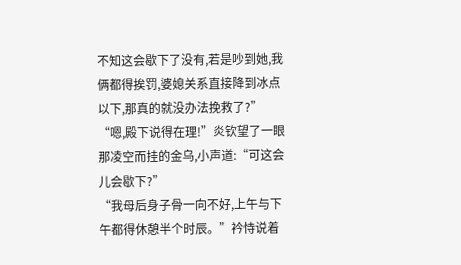不知这会歇下了没有,若是吵到她,我俩都得挨罚,婆媳关系直接降到冰点以下,那真的就没办法挽救了?”
“嗯,殿下说得在理!”炎钦望了一眼那凌空而挂的金乌,小声道:“可这会儿会歇下?”
“我母后身子骨一向不好,上午与下午都得休憩半个时辰。”衿恃说着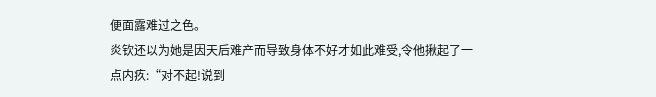便面露难过之色。
炎钦还以为她是因天后难产而导致身体不好才如此难受,令他揪起了一点内疚:“对不起!说到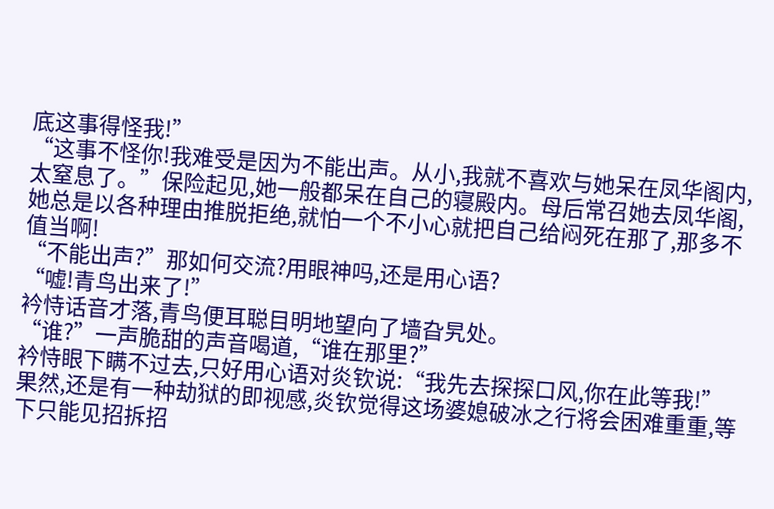底这事得怪我!”
“这事不怪你!我难受是因为不能出声。从小,我就不喜欢与她呆在凤华阁内,太窒息了。”保险起见,她一般都呆在自己的寝殿内。母后常召她去凤华阁,她总是以各种理由推脱拒绝,就怕一个不小心就把自己给闷死在那了,那多不值当啊!
“不能出声?”那如何交流?用眼神吗,还是用心语?
“嘘!青鸟出来了!”
衿恃话音才落,青鸟便耳聪目明地望向了墙旮旯处。
“谁?”一声脆甜的声音喝道,“谁在那里?”
衿恃眼下瞒不过去,只好用心语对炎钦说:“我先去探探口风,你在此等我!”
果然,还是有一种劫狱的即视感,炎钦觉得这场婆媳破冰之行将会困难重重,等下只能见招拆招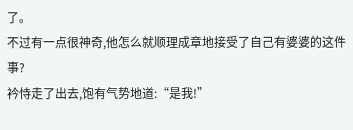了。
不过有一点很神奇,他怎么就顺理成章地接受了自己有婆婆的这件事?
衿恃走了出去,饱有气势地道:“是我!”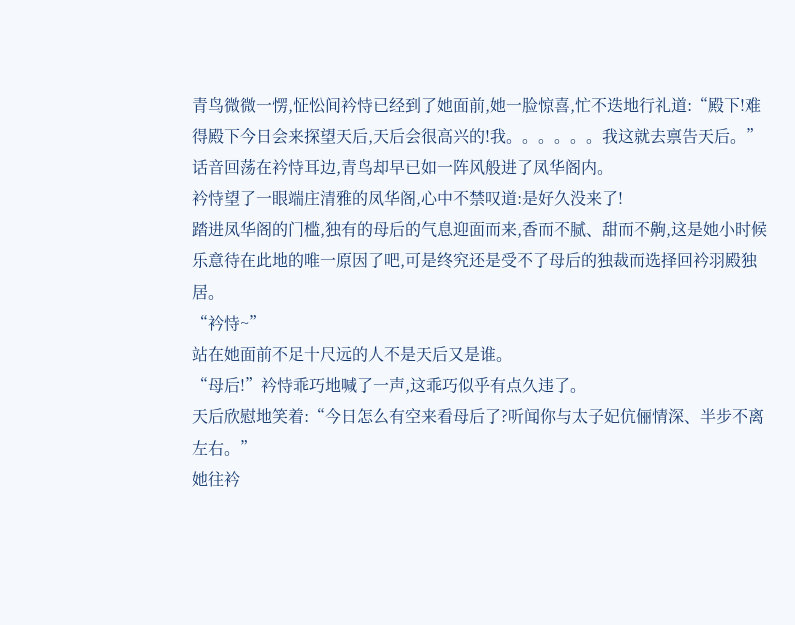青鸟微微一愣,怔忪间衿恃已经到了她面前,她一脸惊喜,忙不迭地行礼道:“殿下!难得殿下今日会来探望天后,天后会很高兴的!我。。。。。。我这就去禀告天后。”
话音回荡在衿恃耳边,青鸟却早已如一阵风般进了凤华阁内。
衿恃望了一眼端庄清雅的凤华阁,心中不禁叹道:是好久没来了!
踏进凤华阁的门槛,独有的母后的气息迎面而来,香而不腻、甜而不齁,这是她小时候乐意待在此地的唯一原因了吧,可是终究还是受不了母后的独裁而选择回衿羽殿独居。
“衿恃~”
站在她面前不足十尺远的人不是天后又是谁。
“母后!”衿恃乖巧地喊了一声,这乖巧似乎有点久违了。
天后欣慰地笑着:“今日怎么有空来看母后了?听闻你与太子妃伉俪情深、半步不离左右。”
她往衿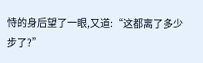恃的身后望了一眼,又道:“这都离了多少步了?”